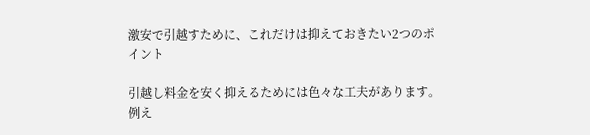激安で引越すために、これだけは抑えておきたい2つのポイント

引越し料金を安く抑えるためには色々な工夫があります。
例え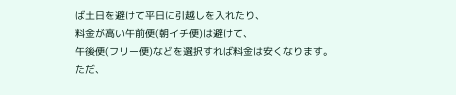ば土日を避けて平日に引越しを入れたり、
料金が高い午前便(朝イチ便)は避けて、
午後便(フリー便)などを選択すれば料金は安くなります。
ただ、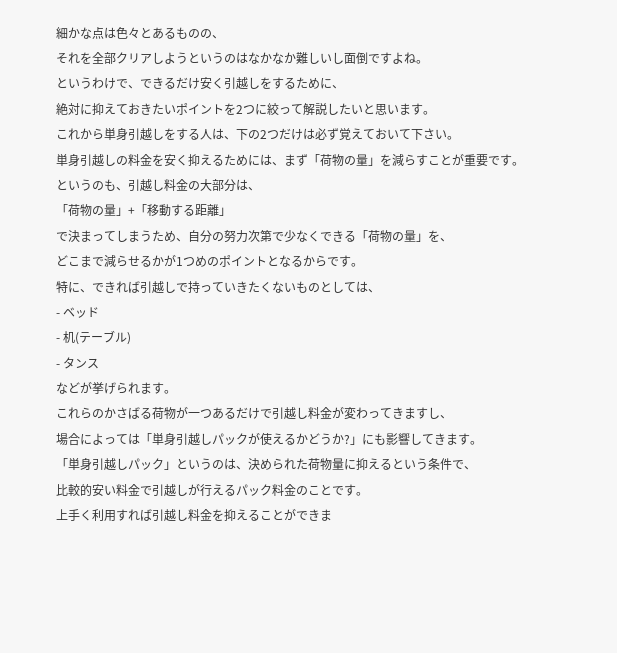細かな点は色々とあるものの、
それを全部クリアしようというのはなかなか難しいし面倒ですよね。
というわけで、できるだけ安く引越しをするために、
絶対に抑えておきたいポイントを2つに絞って解説したいと思います。
これから単身引越しをする人は、下の2つだけは必ず覚えておいて下さい。
単身引越しの料金を安く抑えるためには、まず「荷物の量」を減らすことが重要です。
というのも、引越し料金の大部分は、
「荷物の量」+「移動する距離」
で決まってしまうため、自分の努力次第で少なくできる「荷物の量」を、
どこまで減らせるかが1つめのポイントとなるからです。
特に、できれば引越しで持っていきたくないものとしては、
- ベッド
- 机(テーブル)
- タンス
などが挙げられます。
これらのかさばる荷物が一つあるだけで引越し料金が変わってきますし、
場合によっては「単身引越しパックが使えるかどうか?」にも影響してきます。
「単身引越しパック」というのは、決められた荷物量に抑えるという条件で、
比較的安い料金で引越しが行えるパック料金のことです。
上手く利用すれば引越し料金を抑えることができま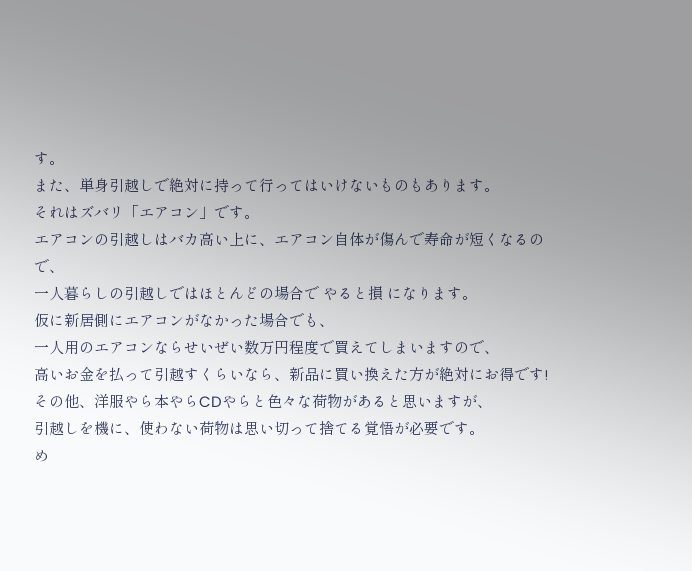す。
また、単身引越しで絶対に持って行ってはいけないものもあります。
それはズバリ「エアコン」です。
エアコンの引越しはバカ高い上に、エアコン自体が傷んで寿命が短くなるので、
一人暮らしの引越しではほとんどの場合で やると損 になります。
仮に新居側にエアコンがなかった場合でも、
一人用のエアコンならせいぜい数万円程度で買えてしまいますので、
高いお金を払って引越すくらいなら、新品に買い換えた方が絶対にお得です!
その他、洋服やら本やらCDやらと色々な荷物があると思いますが、
引越しを機に、使わない荷物は思い切って捨てる覚悟が必要です。
め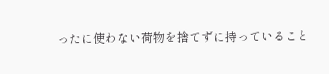ったに使わない荷物を捨てずに持っていること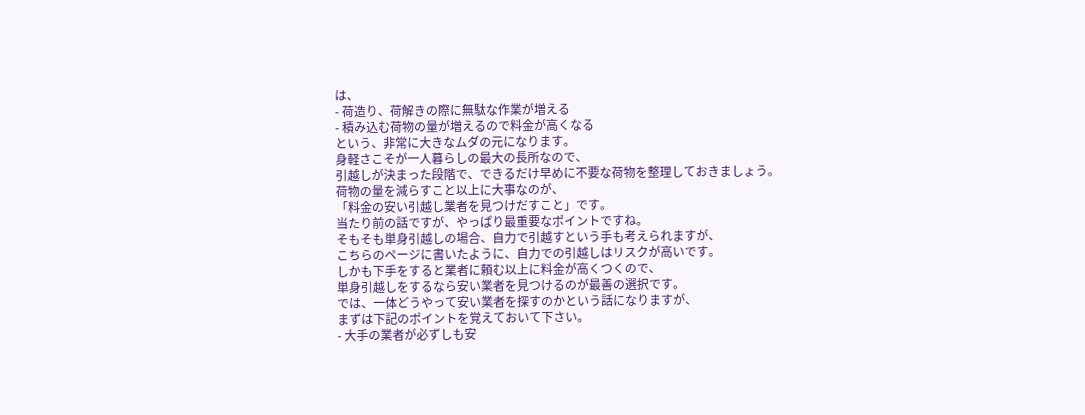は、
- 荷造り、荷解きの際に無駄な作業が増える
- 積み込む荷物の量が増えるので料金が高くなる
という、非常に大きなムダの元になります。
身軽さこそが一人暮らしの最大の長所なので、
引越しが決まった段階で、できるだけ早めに不要な荷物を整理しておきましょう。
荷物の量を減らすこと以上に大事なのが、
「料金の安い引越し業者を見つけだすこと」です。
当たり前の話ですが、やっぱり最重要なポイントですね。
そもそも単身引越しの場合、自力で引越すという手も考えられますが、
こちらのページに書いたように、自力での引越しはリスクが高いです。
しかも下手をすると業者に頼む以上に料金が高くつくので、
単身引越しをするなら安い業者を見つけるのが最善の選択です。
では、一体どうやって安い業者を探すのかという話になりますが、
まずは下記のポイントを覚えておいて下さい。
- 大手の業者が必ずしも安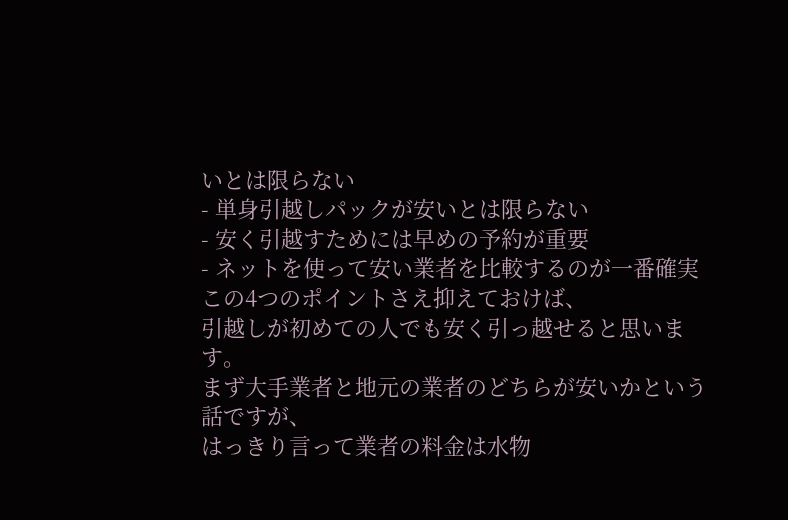いとは限らない
- 単身引越しパックが安いとは限らない
- 安く引越すためには早めの予約が重要
- ネットを使って安い業者を比較するのが一番確実
この4つのポイントさえ抑えておけば、
引越しが初めての人でも安く引っ越せると思います。
まず大手業者と地元の業者のどちらが安いかという話ですが、
はっきり言って業者の料金は水物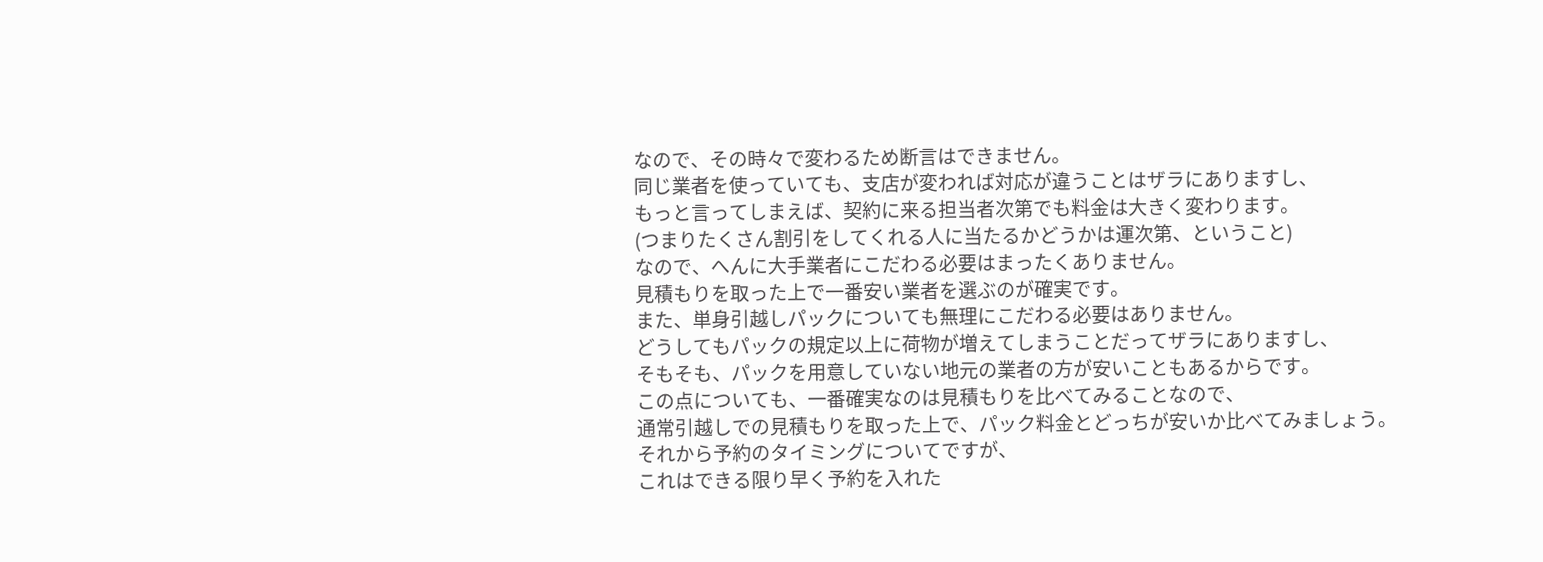なので、その時々で変わるため断言はできません。
同じ業者を使っていても、支店が変われば対応が違うことはザラにありますし、
もっと言ってしまえば、契約に来る担当者次第でも料金は大きく変わります。
(つまりたくさん割引をしてくれる人に当たるかどうかは運次第、ということ)
なので、へんに大手業者にこだわる必要はまったくありません。
見積もりを取った上で一番安い業者を選ぶのが確実です。
また、単身引越しパックについても無理にこだわる必要はありません。
どうしてもパックの規定以上に荷物が増えてしまうことだってザラにありますし、
そもそも、パックを用意していない地元の業者の方が安いこともあるからです。
この点についても、一番確実なのは見積もりを比べてみることなので、
通常引越しでの見積もりを取った上で、パック料金とどっちが安いか比べてみましょう。
それから予約のタイミングについてですが、
これはできる限り早く予約を入れた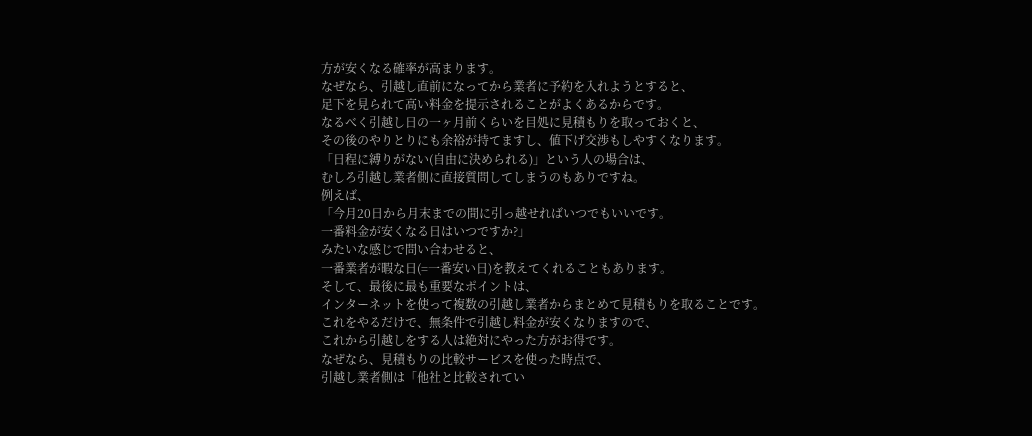方が安くなる確率が高まります。
なぜなら、引越し直前になってから業者に予約を入れようとすると、
足下を見られて高い料金を提示されることがよくあるからです。
なるべく引越し日の一ヶ月前くらいを目処に見積もりを取っておくと、
その後のやりとりにも余裕が持てますし、値下げ交渉もしやすくなります。
「日程に縛りがない(自由に決められる)」という人の場合は、
むしろ引越し業者側に直接質問してしまうのもありですね。
例えば、
「今月20日から月末までの間に引っ越せればいつでもいいです。
一番料金が安くなる日はいつですか?」
みたいな感じで問い合わせると、
一番業者が暇な日(=一番安い日)を教えてくれることもあります。
そして、最後に最も重要なポイントは、
インターネットを使って複数の引越し業者からまとめて見積もりを取ることです。
これをやるだけで、無条件で引越し料金が安くなりますので、
これから引越しをする人は絶対にやった方がお得です。
なぜなら、見積もりの比較サービスを使った時点で、
引越し業者側は「他社と比較されてい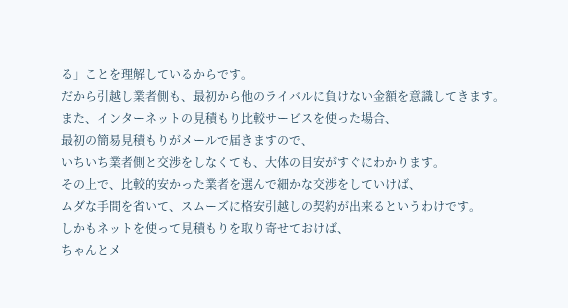る」ことを理解しているからです。
だから引越し業者側も、最初から他のライバルに負けない金額を意識してきます。
また、インターネットの見積もり比較サービスを使った場合、
最初の簡易見積もりがメールで届きますので、
いちいち業者側と交渉をしなくても、大体の目安がすぐにわかります。
その上で、比較的安かった業者を選んで細かな交渉をしていけば、
ムダな手間を省いて、スムーズに格安引越しの契約が出来るというわけです。
しかもネットを使って見積もりを取り寄せておけば、
ちゃんとメ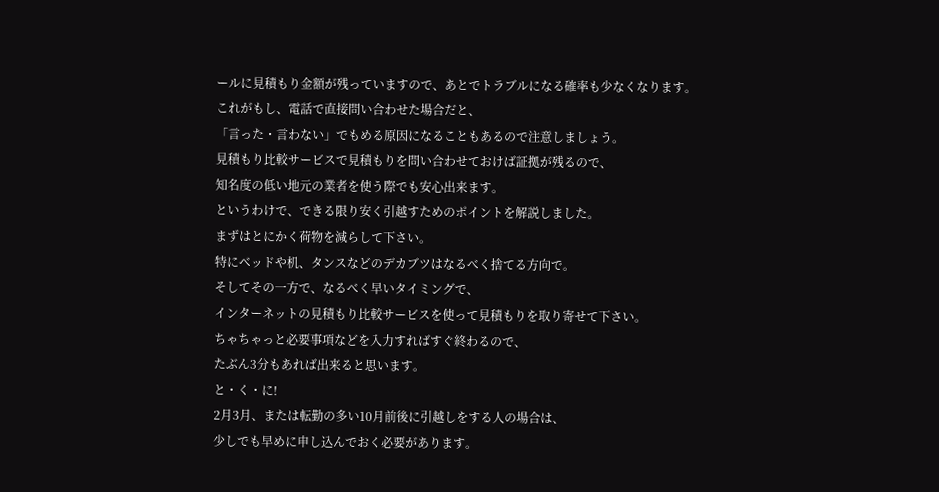ールに見積もり金額が残っていますので、あとでトラブルになる確率も少なくなります。
これがもし、電話で直接問い合わせた場合だと、
「言った・言わない」でもめる原因になることもあるので注意しましょう。
見積もり比較サービスで見積もりを問い合わせておけば証拠が残るので、
知名度の低い地元の業者を使う際でも安心出来ます。
というわけで、できる限り安く引越すためのポイントを解説しました。
まずはとにかく荷物を減らして下さい。
特にベッドや机、タンスなどのデカブツはなるべく捨てる方向で。
そしてその一方で、なるべく早いタイミングで、
インターネットの見積もり比較サービスを使って見積もりを取り寄せて下さい。
ちゃちゃっと必要事項などを入力すればすぐ終わるので、
たぶん3分もあれば出来ると思います。
と・く・に!
2月3月、または転勤の多い10月前後に引越しをする人の場合は、
少しでも早めに申し込んでおく必要があります。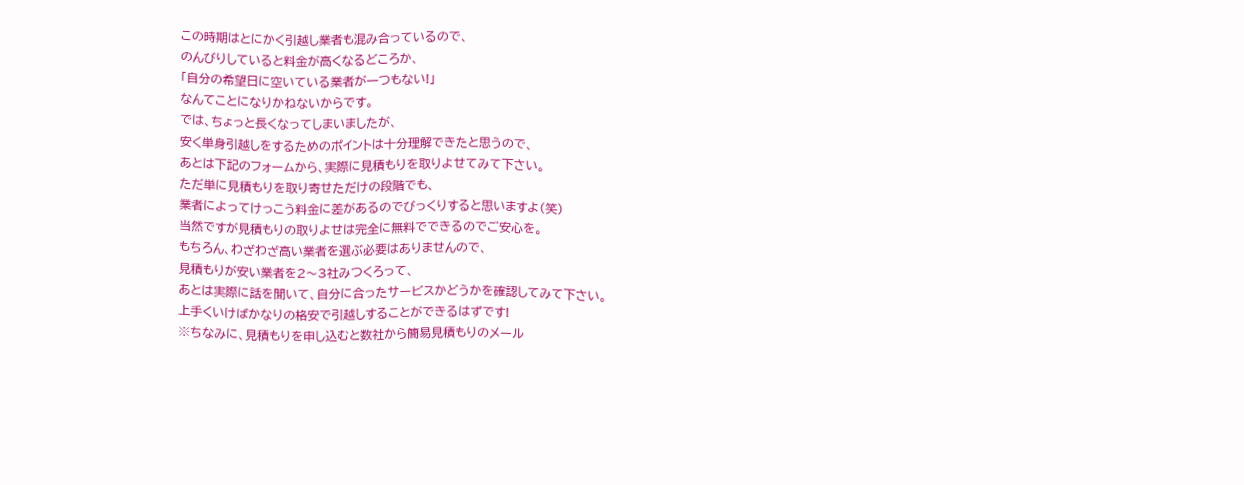この時期はとにかく引越し業者も混み合っているので、
のんびりしていると料金が高くなるどころか、
「自分の希望日に空いている業者が一つもない!」
なんてことになりかねないからです。
では、ちょっと長くなってしまいましたが、
安く単身引越しをするためのポイントは十分理解できたと思うので、
あとは下記のフォームから、実際に見積もりを取りよせてみて下さい。
ただ単に見積もりを取り寄せただけの段階でも、
業者によってけっこう料金に差があるのでびっくりすると思いますよ(笑)
当然ですが見積もりの取りよせは完全に無料でできるのでご安心を。
もちろん、わざわざ高い業者を選ぶ必要はありませんので、
見積もりが安い業者を2〜3社みつくろって、
あとは実際に話を聞いて、自分に合ったサービスかどうかを確認してみて下さい。
上手くいけばかなりの格安で引越しすることができるはずです!
※ちなみに、見積もりを申し込むと数社から簡易見積もりのメール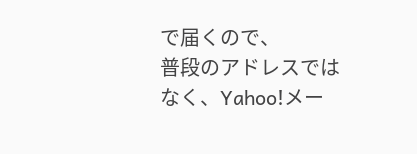で届くので、
普段のアドレスではなく、Yahoo!メー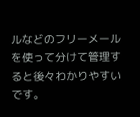ルなどのフリーメールを使って分けて管理すると後々わかりやすいです。